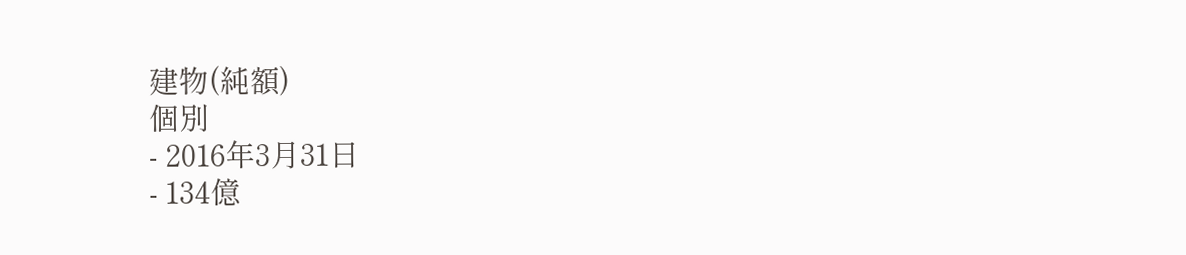建物(純額)
個別
- 2016年3月31日
- 134億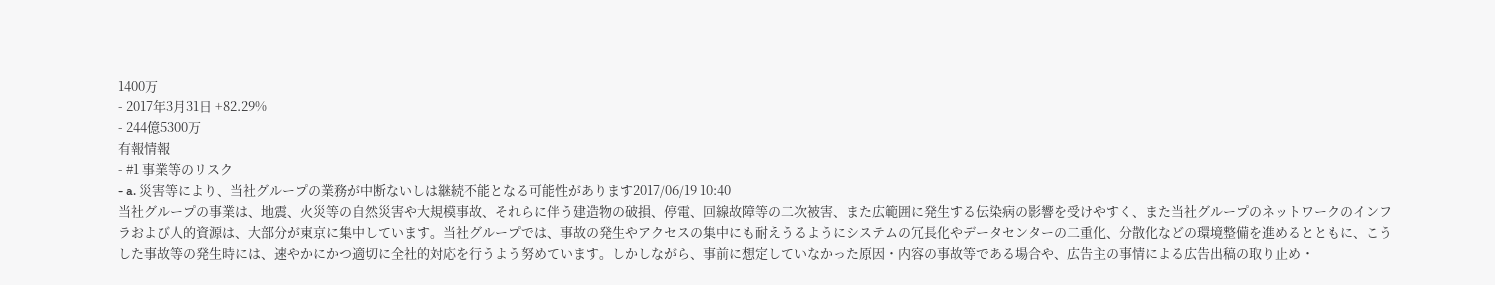1400万
- 2017年3月31日 +82.29%
- 244億5300万
有報情報
- #1 事業等のリスク
- a. 災害等により、当社グループの業務が中断ないしは継続不能となる可能性があります2017/06/19 10:40
当社グループの事業は、地震、火災等の自然災害や大規模事故、それらに伴う建造物の破損、停電、回線故障等の二次被害、また広範囲に発生する伝染病の影響を受けやすく、また当社グループのネットワークのインフラおよび人的資源は、大部分が東京に集中しています。当社グループでは、事故の発生やアクセスの集中にも耐えうるようにシステムの冗長化やデータセンターの二重化、分散化などの環境整備を進めるとともに、こうした事故等の発生時には、速やかにかつ適切に全社的対応を行うよう努めています。しかしながら、事前に想定していなかった原因・内容の事故等である場合や、広告主の事情による広告出稿の取り止め・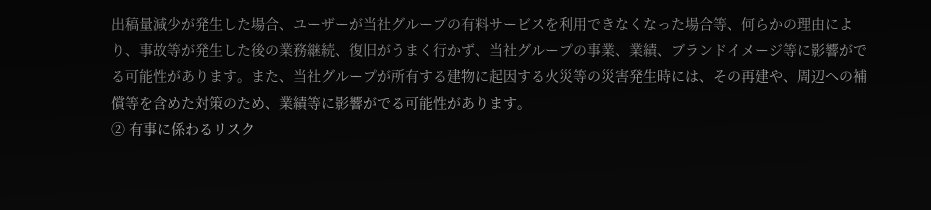出稿量減少が発生した場合、ユーザーが当社グループの有料サービスを利用できなくなった場合等、何らかの理由により、事故等が発生した後の業務継続、復旧がうまく行かず、当社グループの事業、業績、ブランドイメージ等に影響がでる可能性があります。また、当社グループが所有する建物に起因する火災等の災害発生時には、その再建や、周辺への補償等を含めた対策のため、業績等に影響がでる可能性があります。
② 有事に係わるリスク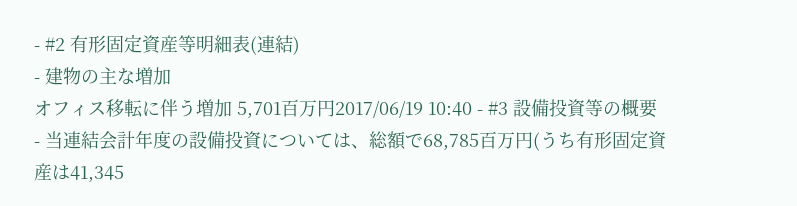- #2 有形固定資産等明細表(連結)
- 建物の主な増加
オフィス移転に伴う増加 5,701百万円2017/06/19 10:40 - #3 設備投資等の概要
- 当連結会計年度の設備投資については、総額で68,785百万円(うち有形固定資産は41,345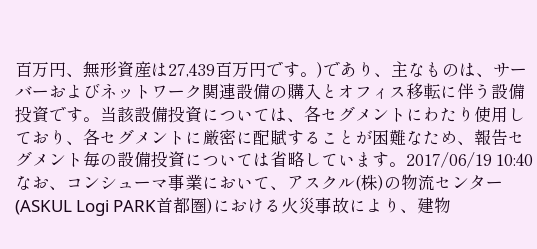百万円、無形資産は27,439百万円です。)であり、主なものは、サーバーおよびネットワーク関連設備の購入とオフィス移転に伴う設備投資です。当該設備投資については、各セグメントにわたり使用しており、各セグメントに厳密に配賦することが困難なため、報告セグメント毎の設備投資については省略しています。2017/06/19 10:40
なお、コンシューマ事業において、アスクル(株)の物流センター(ASKUL Logi PARK首都圏)における火災事故により、建物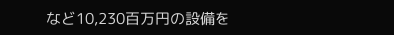など10,230百万円の設備を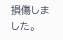損傷しました。